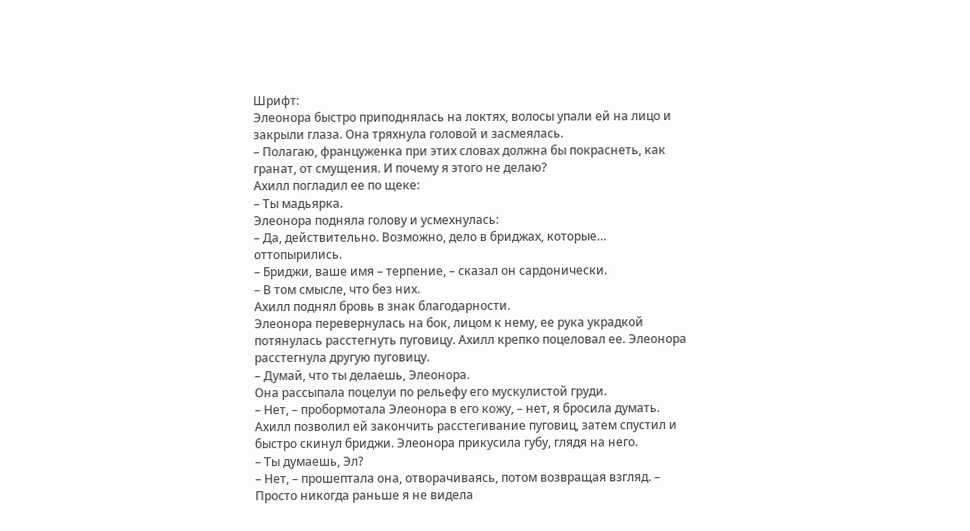Шрифт:
Элеонора быстро приподнялась на локтях, волосы упали ей на лицо и закрыли глаза. Она тряхнула головой и засмеялась.
– Полагаю, француженка при этих словах должна бы покраснеть, как гранат, от смущения. И почему я этого не делаю?
Ахилл погладил ее по щеке:
– Ты мадьярка.
Элеонора подняла голову и усмехнулась:
– Да, действительно. Возможно, дело в бриджах, которые… оттопырились.
– Бриджи, ваше имя – терпение, – сказал он сардонически.
– В том смысле, что без них.
Ахилл поднял бровь в знак благодарности.
Элеонора перевернулась на бок, лицом к нему, ее рука украдкой потянулась расстегнуть пуговицу. Ахилл крепко поцеловал ее. Элеонора расстегнула другую пуговицу.
– Думай, что ты делаешь, Элеонора.
Она рассыпала поцелуи по рельефу его мускулистой груди.
– Нет, – пробормотала Элеонора в его кожу, – нет, я бросила думать.
Ахилл позволил ей закончить расстегивание пуговиц, затем спустил и быстро скинул бриджи. Элеонора прикусила губу, глядя на него.
– Ты думаешь, Эл?
– Нет, – прошептала она, отворачиваясь, потом возвращая взгляд. – Просто никогда раньше я не видела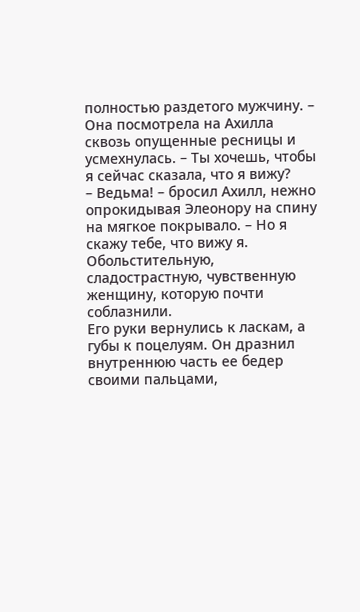полностью раздетого мужчину. – Она посмотрела на Ахилла сквозь опущенные ресницы и усмехнулась. – Ты хочешь, чтобы я сейчас сказала, что я вижу?
– Ведьма! – бросил Ахилл, нежно опрокидывая Элеонору на спину на мягкое покрывало. – Но я скажу тебе, что вижу я. Обольстительную, сладострастную, чувственную женщину, которую почти соблазнили.
Его руки вернулись к ласкам, а губы к поцелуям. Он дразнил внутреннюю часть ее бедер своими пальцами,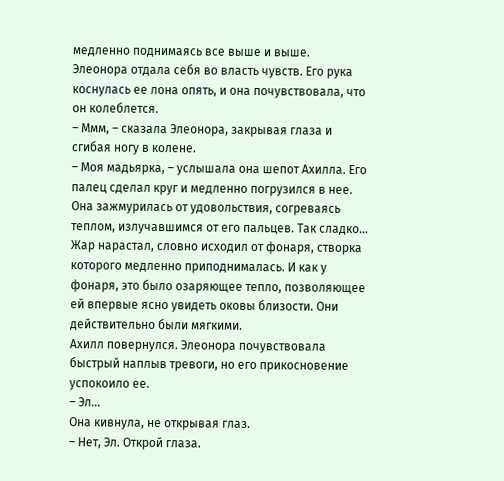медленно поднимаясь все выше и выше.
Элеонора отдала себя во власть чувств. Его рука коснулась ее лона опять, и она почувствовала, что он колеблется.
– Ммм, – сказала Элеонора, закрывая глаза и сгибая ногу в колене.
– Моя мадьярка, – услышала она шепот Ахилла. Его палец сделал круг и медленно погрузился в нее.
Она зажмурилась от удовольствия, согреваясь теплом, излучавшимся от его пальцев. Так сладко…
Жар нарастал, словно исходил от фонаря, створка которого медленно приподнималась. И как у фонаря, это было озаряющее тепло, позволяющее ей впервые ясно увидеть оковы близости. Они действительно были мягкими.
Ахилл повернулся. Элеонора почувствовала быстрый наплыв тревоги, но его прикосновение успокоило ее.
– Эл…
Она кивнула, не открывая глаз.
– Нет, Эл. Открой глаза.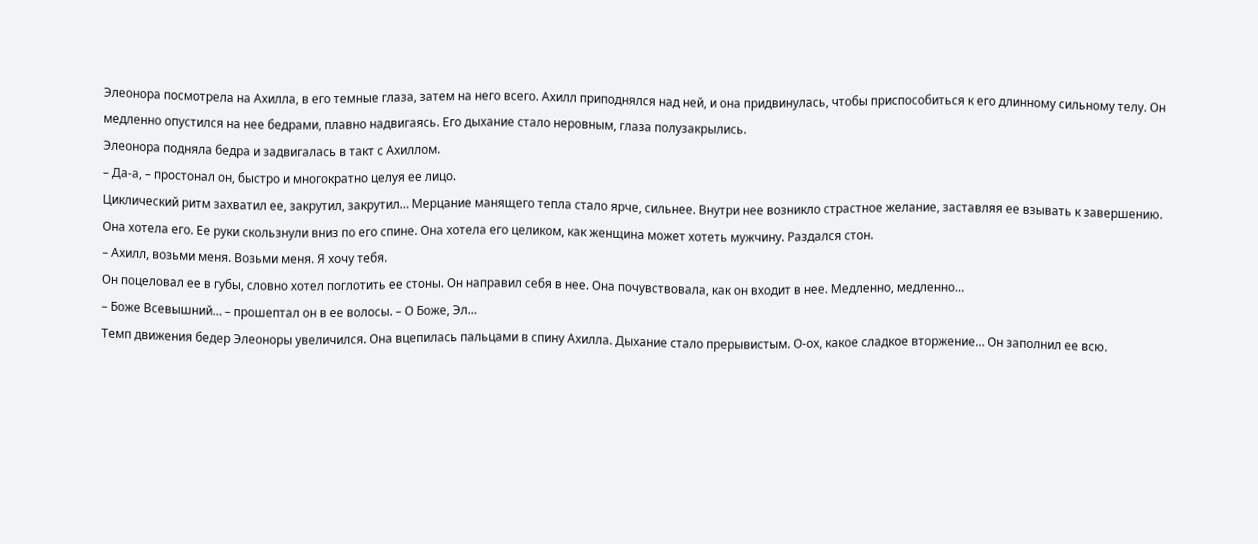Элеонора посмотрела на Ахилла, в его темные глаза, затем на него всего. Ахилл приподнялся над ней, и она придвинулась, чтобы приспособиться к его длинному сильному телу. Он медленно опустился на нее бедрами, плавно надвигаясь. Его дыхание стало неровным, глаза полузакрылись.
Элеонора подняла бедра и задвигалась в такт с Ахиллом.
– Да-а, – простонал он, быстро и многократно целуя ее лицо.
Циклический ритм захватил ее, закрутил, закрутил… Мерцание манящего тепла стало ярче, сильнее. Внутри нее возникло страстное желание, заставляя ее взывать к завершению.
Она хотела его. Ее руки скользнули вниз по его спине. Она хотела его целиком, как женщина может хотеть мужчину. Раздался стон.
– Ахилл, возьми меня. Возьми меня. Я хочу тебя.
Он поцеловал ее в губы, словно хотел поглотить ее стоны. Он направил себя в нее. Она почувствовала, как он входит в нее. Медленно, медленно…
– Боже Всевышний… – прошептал он в ее волосы. – О Боже, Эл…
Темп движения бедер Элеоноры увеличился. Она вцепилась пальцами в спину Ахилла. Дыхание стало прерывистым. О-ох, какое сладкое вторжение… Он заполнил ее всю.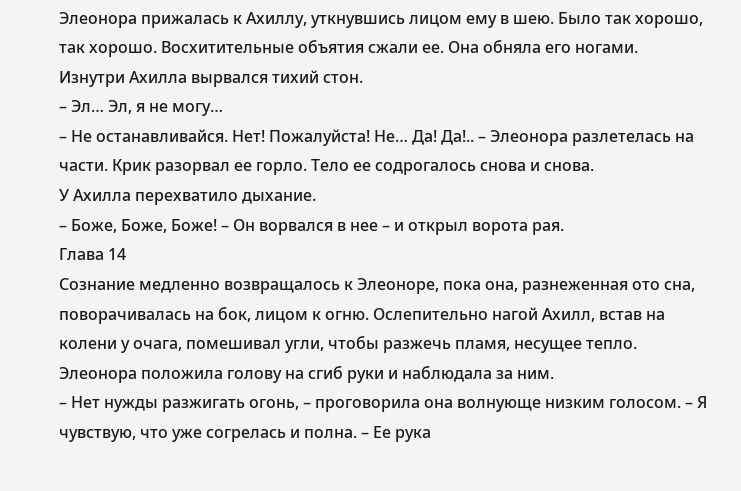Элеонора прижалась к Ахиллу, уткнувшись лицом ему в шею. Было так хорошо, так хорошо. Восхитительные объятия сжали ее. Она обняла его ногами.
Изнутри Ахилла вырвался тихий стон.
– Эл… Эл, я не могу…
– Не останавливайся. Нет! Пожалуйста! Не… Да! Да!.. – Элеонора разлетелась на части. Крик разорвал ее горло. Тело ее содрогалось снова и снова.
У Ахилла перехватило дыхание.
– Боже, Боже, Боже! – Он ворвался в нее – и открыл ворота рая.
Глава 14
Сознание медленно возвращалось к Элеоноре, пока она, разнеженная ото сна, поворачивалась на бок, лицом к огню. Ослепительно нагой Ахилл, встав на колени у очага, помешивал угли, чтобы разжечь пламя, несущее тепло. Элеонора положила голову на сгиб руки и наблюдала за ним.
– Нет нужды разжигать огонь, – проговорила она волнующе низким голосом. – Я чувствую, что уже согрелась и полна. – Ее рука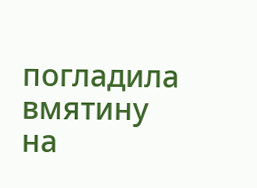погладила вмятину на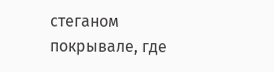стеганом покрывале, где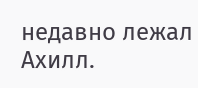недавно лежал Ахилл.